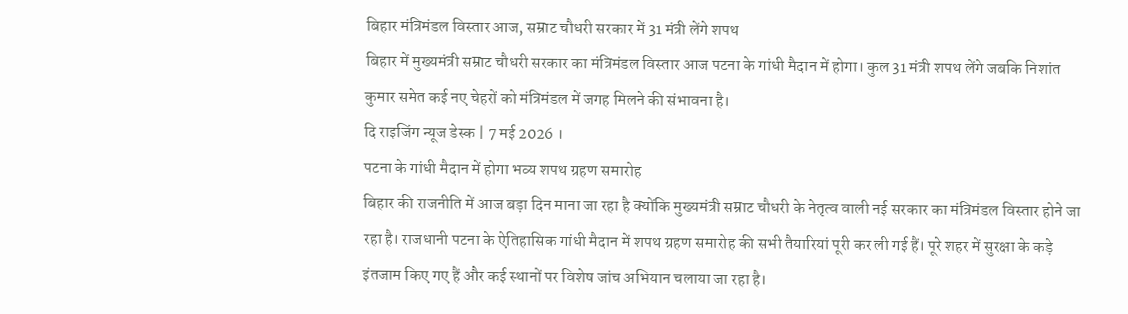बिहार मंत्रिमंडल विस्तार आज, सम्राट चौधरी सरकार में 31 मंत्री लेंगे शपथ
बिहार में मुख्यमंत्री सम्राट चौधरी सरकार का मंत्रिमंडल विस्तार आज पटना के गांधी मैदान में होगा। कुल 31 मंत्री शपथ लेंगे जबकि निशांत कुमार समेत कई नए चेहरों को मंत्रिमंडल में जगह मिलने की संभावना है।
दि राइजिंग न्यूज डेस्क | 7 मई 2026 ।
पटना के गांधी मैदान में होगा भव्य शपथ ग्रहण समारोह
बिहार की राजनीति में आज बड़ा दिन माना जा रहा है क्योंकि मुख्यमंत्री सम्राट चौधरी के नेतृत्व वाली नई सरकार का मंत्रिमंडल विस्तार होने जा रहा है। राजधानी पटना के ऐतिहासिक गांधी मैदान में शपथ ग्रहण समारोह की सभी तैयारियां पूरी कर ली गई हैं। पूरे शहर में सुरक्षा के कड़े इंतजाम किए गए हैं और कई स्थानों पर विशेष जांच अभियान चलाया जा रहा है।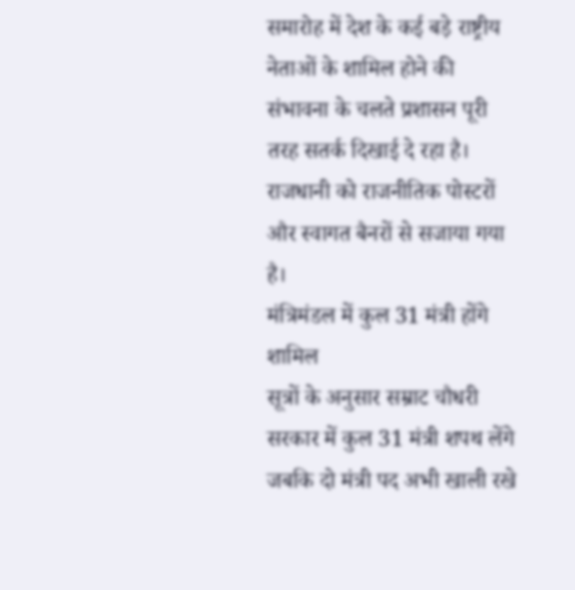समारोह में देश के कई बड़े राष्ट्रीय नेताओं के शामिल होने की संभावना के चलते प्रशासन पूरी तरह सतर्क दिखाई दे रहा है। राजधानी को राजनीतिक पोस्टरों और स्वागत बैनरों से सजाया गया है।
मंत्रिमंडल में कुल 31 मंत्री होंगे शामिल
सूत्रों के अनुसार सम्राट चौधरी सरकार में कुल 31 मंत्री शपथ लेंगे जबकि दो मंत्री पद अभी खाली रखे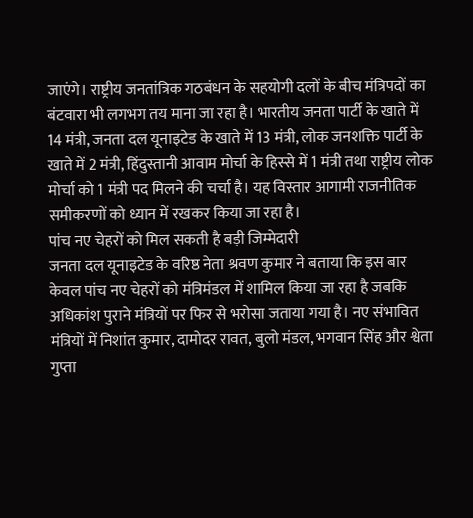जाएंगे। राष्ट्रीय जनतांत्रिक गठबंधन के सहयोगी दलों के बीच मंत्रिपदों का बंटवारा भी लगभग तय माना जा रहा है। भारतीय जनता पार्टी के खाते में 14 मंत्री, जनता दल यूनाइटेड के खाते में 13 मंत्री, लोक जनशक्ति पार्टी के खाते में 2 मंत्री, हिंदुस्तानी आवाम मोर्चा के हिस्से में 1 मंत्री तथा राष्ट्रीय लोक मोर्चा को 1 मंत्री पद मिलने की चर्चा है। यह विस्तार आगामी राजनीतिक समीकरणों को ध्यान में रखकर किया जा रहा है।
पांच नए चेहरों को मिल सकती है बड़ी जिम्मेदारी
जनता दल यूनाइटेड के वरिष्ठ नेता श्रवण कुमार ने बताया कि इस बार केवल पांच नए चेहरों को मंत्रिमंडल में शामिल किया जा रहा है जबकि अधिकांश पुराने मंत्रियों पर फिर से भरोसा जताया गया है। नए संभावित मंत्रियों में निशांत कुमार, दामोदर रावत, बुलो मंडल, भगवान सिंह और श्वेता गुप्ता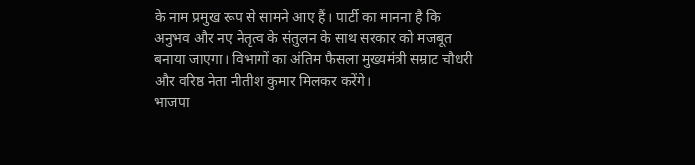के नाम प्रमुख रूप से सामने आए हैं। पार्टी का मानना है कि अनुभव और नए नेतृत्व के संतुलन के साथ सरकार को मजबूत बनाया जाएगा। विभागों का अंतिम फैसला मुख्यमंत्री सम्राट चौधरी और वरिष्ठ नेता नीतीश कुमार मिलकर करेंगे।
भाजपा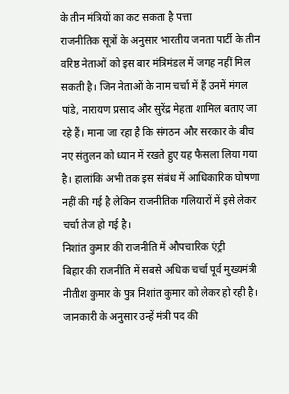के तीन मंत्रियों का कट सकता है पत्ता
राजनीतिक सूत्रों के अनुसार भारतीय जनता पार्टी के तीन वरिष्ठ नेताओं को इस बार मंत्रिमंडल में जगह नहीं मिल सकती है। जिन नेताओं के नाम चर्चा में हैं उनमें मंगल पांडे, नारायण प्रसाद और सुरेंद्र मेहता शामिल बताए जा रहे हैं। माना जा रहा है कि संगठन और सरकार के बीच नए संतुलन को ध्यान में रखते हुए यह फैसला लिया गया है। हालांकि अभी तक इस संबंध में आधिकारिक घोषणा नहीं की गई है लेकिन राजनीतिक गलियारों में इसे लेकर चर्चा तेज हो गई है।
निशांत कुमार की राजनीति में औपचारिक एंट्री
बिहार की राजनीति में सबसे अधिक चर्चा पूर्व मुख्यमंत्री नीतीश कुमार के पुत्र निशांत कुमार को लेकर हो रही है। जानकारी के अनुसार उन्हें मंत्री पद की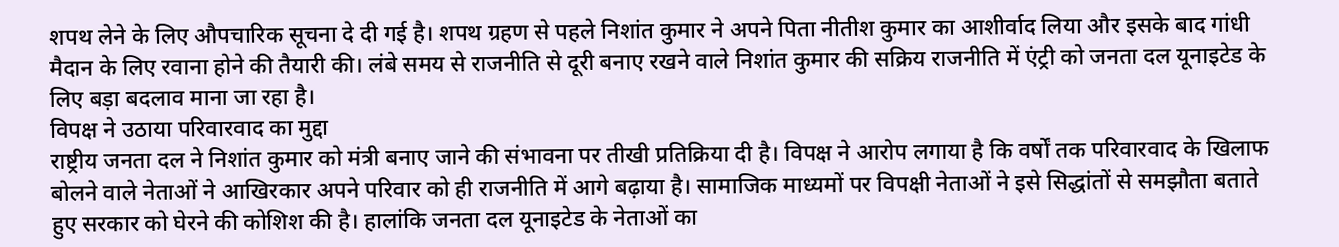शपथ लेने के लिए औपचारिक सूचना दे दी गई है। शपथ ग्रहण से पहले निशांत कुमार ने अपने पिता नीतीश कुमार का आशीर्वाद लिया और इसके बाद गांधी मैदान के लिए रवाना होने की तैयारी की। लंबे समय से राजनीति से दूरी बनाए रखने वाले निशांत कुमार की सक्रिय राजनीति में एंट्री को जनता दल यूनाइटेड के लिए बड़ा बदलाव माना जा रहा है।
विपक्ष ने उठाया परिवारवाद का मुद्दा
राष्ट्रीय जनता दल ने निशांत कुमार को मंत्री बनाए जाने की संभावना पर तीखी प्रतिक्रिया दी है। विपक्ष ने आरोप लगाया है कि वर्षों तक परिवारवाद के खिलाफ बोलने वाले नेताओं ने आखिरकार अपने परिवार को ही राजनीति में आगे बढ़ाया है। सामाजिक माध्यमों पर विपक्षी नेताओं ने इसे सिद्धांतों से समझौता बताते हुए सरकार को घेरने की कोशिश की है। हालांकि जनता दल यूनाइटेड के नेताओं का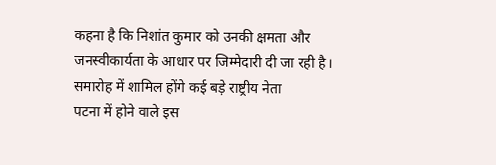कहना है कि निशांत कुमार को उनकी क्षमता और जनस्वीकार्यता के आधार पर जिम्मेदारी दी जा रही है।
समारोह में शामिल होंगे कई बड़े राष्ट्रीय नेता
पटना में होने वाले इस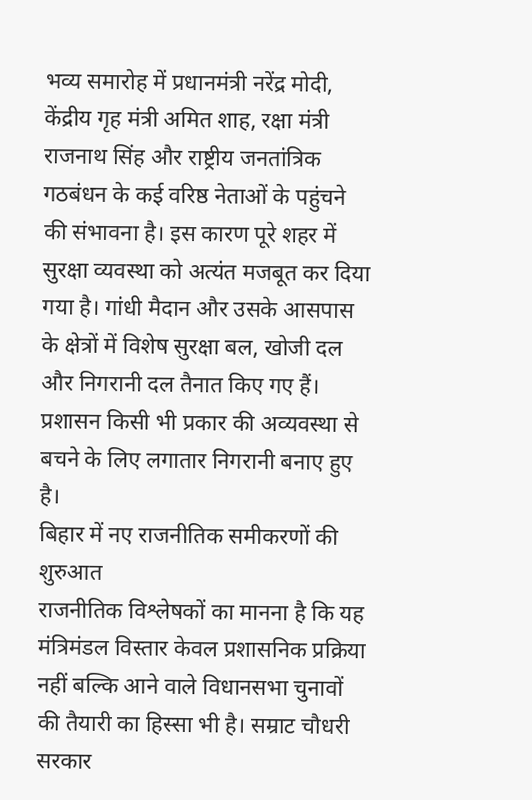भव्य समारोह में प्रधानमंत्री नरेंद्र मोदी, केंद्रीय गृह मंत्री अमित शाह, रक्षा मंत्री राजनाथ सिंह और राष्ट्रीय जनतांत्रिक गठबंधन के कई वरिष्ठ नेताओं के पहुंचने की संभावना है। इस कारण पूरे शहर में सुरक्षा व्यवस्था को अत्यंत मजबूत कर दिया गया है। गांधी मैदान और उसके आसपास के क्षेत्रों में विशेष सुरक्षा बल, खोजी दल और निगरानी दल तैनात किए गए हैं। प्रशासन किसी भी प्रकार की अव्यवस्था से बचने के लिए लगातार निगरानी बनाए हुए है।
बिहार में नए राजनीतिक समीकरणों की शुरुआत
राजनीतिक विश्लेषकों का मानना है कि यह मंत्रिमंडल विस्तार केवल प्रशासनिक प्रक्रिया नहीं बल्कि आने वाले विधानसभा चुनावों की तैयारी का हिस्सा भी है। सम्राट चौधरी सरकार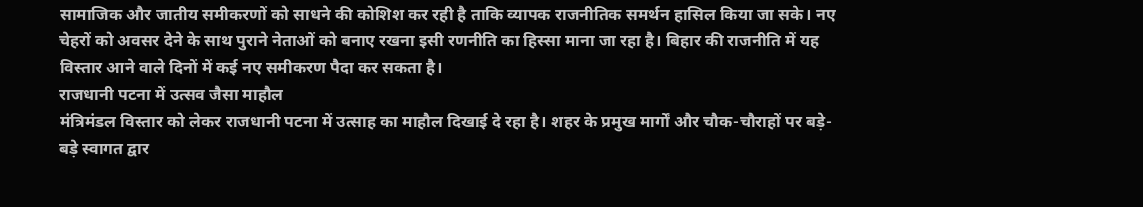सामाजिक और जातीय समीकरणों को साधने की कोशिश कर रही है ताकि व्यापक राजनीतिक समर्थन हासिल किया जा सके। नए चेहरों को अवसर देने के साथ पुराने नेताओं को बनाए रखना इसी रणनीति का हिस्सा माना जा रहा है। बिहार की राजनीति में यह विस्तार आने वाले दिनों में कई नए समीकरण पैदा कर सकता है।
राजधानी पटना में उत्सव जैसा माहौल
मंत्रिमंडल विस्तार को लेकर राजधानी पटना में उत्साह का माहौल दिखाई दे रहा है। शहर के प्रमुख मार्गों और चौक-चौराहों पर बड़े-बड़े स्वागत द्वार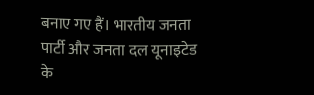बनाए गए हैं। भारतीय जनता पार्टी और जनता दल यूनाइटेड के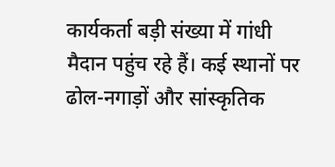कार्यकर्ता बड़ी संख्या में गांधी मैदान पहुंच रहे हैं। कई स्थानों पर ढोल-नगाड़ों और सांस्कृतिक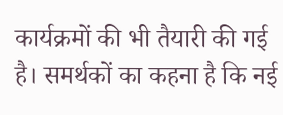कार्यक्रमों की भी तैयारी की गई है। समर्थकों का कहना है कि नई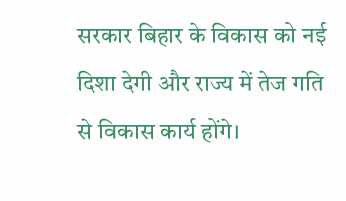सरकार बिहार के विकास को नई दिशा देगी और राज्य में तेज गति से विकास कार्य होंगे।